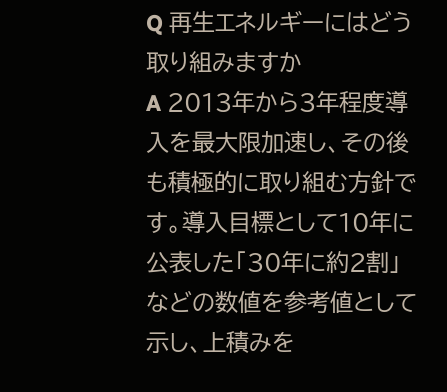Q 再生エネルギーにはどう取り組みますか
A 2013年から3年程度導入を最大限加速し、その後も積極的に取り組む方針です。導入目標として10年に公表した「30年に約2割」などの数値を参考値として示し、上積みを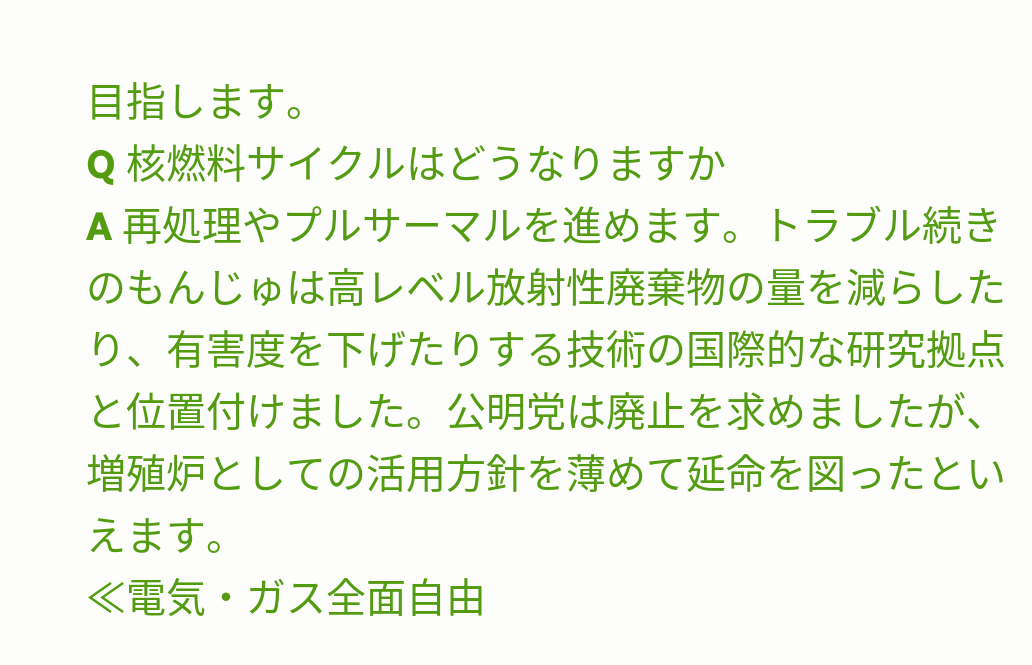目指します。
Q 核燃料サイクルはどうなりますか
A 再処理やプルサーマルを進めます。トラブル続きのもんじゅは高レベル放射性廃棄物の量を減らしたり、有害度を下げたりする技術の国際的な研究拠点と位置付けました。公明党は廃止を求めましたが、増殖炉としての活用方針を薄めて延命を図ったといえます。
≪電気・ガス全面自由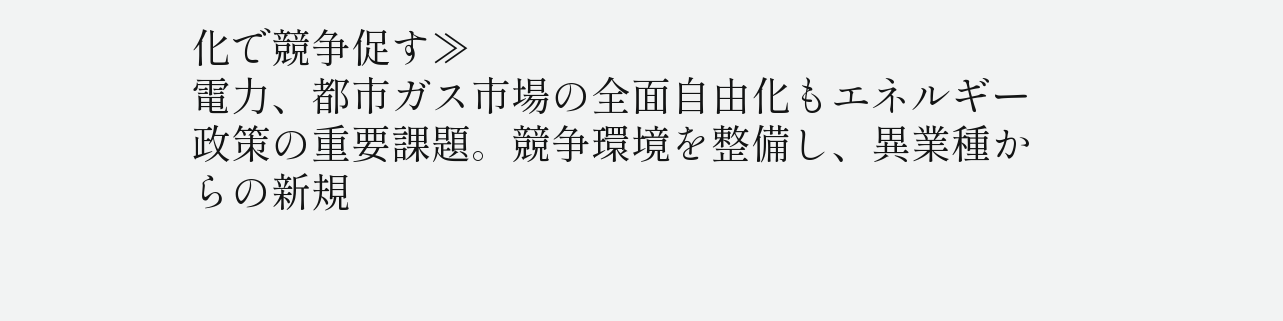化で競争促す≫
電力、都市ガス市場の全面自由化もエネルギー政策の重要課題。競争環境を整備し、異業種からの新規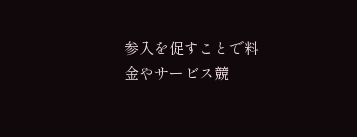参入を促すことで料金やサービス競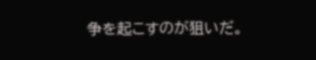争を起こすのが狙いだ。